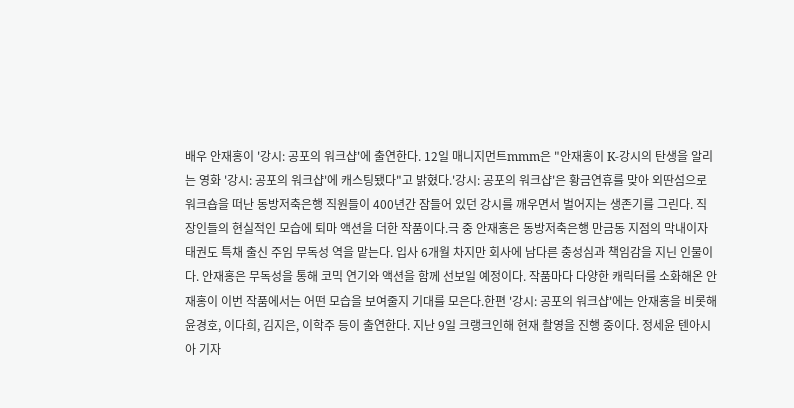배우 안재홍이 '강시: 공포의 워크샵'에 출연한다. 12일 매니지먼트mmm은 "안재홍이 K-강시의 탄생을 알리는 영화 '강시: 공포의 워크샵'에 캐스팅됐다"고 밝혔다.'강시: 공포의 워크샵'은 황금연휴를 맞아 외딴섬으로 워크숍을 떠난 동방저축은행 직원들이 400년간 잠들어 있던 강시를 깨우면서 벌어지는 생존기를 그린다. 직장인들의 현실적인 모습에 퇴마 액션을 더한 작품이다.극 중 안재홍은 동방저축은행 만금동 지점의 막내이자 태권도 특채 출신 주임 무독성 역을 맡는다. 입사 6개월 차지만 회사에 남다른 충성심과 책임감을 지닌 인물이다. 안재홍은 무독성을 통해 코믹 연기와 액션을 함께 선보일 예정이다. 작품마다 다양한 캐릭터를 소화해온 안재홍이 이번 작품에서는 어떤 모습을 보여줄지 기대를 모은다.한편 '강시: 공포의 워크샵'에는 안재홍을 비롯해 윤경호, 이다희, 김지은, 이학주 등이 출연한다. 지난 9일 크랭크인해 현재 촬영을 진행 중이다. 정세윤 텐아시아 기자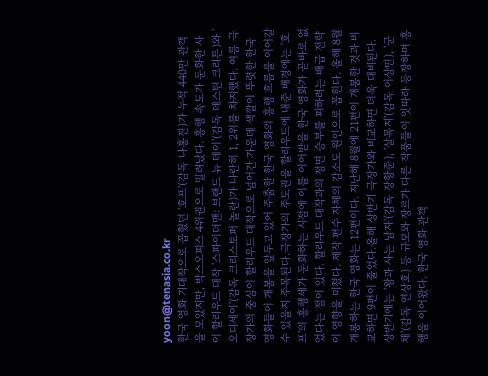yoon@tenasia.co.kr
한국 영화 기대작으로 꼽혔던 '호프'(감독 나홍진)가 누적 440만 관객을 모았지만, 박스오피스 4위권으로 밀려났다. 흥행 속도가 둔화한 사이 할리우드 대작 '스파이더맨: 브랜드 뉴 데이'(감독 데스틴 크리튼)와 '오디세이'(감독 크리스토퍼 놀란)가 나란히 1, 2위를 차지했다. 여름 극장가의 중심이 할리우드 대작으로 넘어간 가운데 색깔이 뚜렷한 한국 영화들이 개봉을 앞두고 있어 주춤한 한국 영화의 흥행 흐름을 이어갈 수 있을지 주목된다.극장가의 주도권을 할리우드에 내준 배경에는 '호프'의 흥행세가 둔화하는 시점에 이를 이어받을 한국 영화가 곧바로 없었다는 점이 있다. 할리우드 대작과의 정면 승부를 피하려는 배급 전략이 영향을 미쳤다. 제작 편수 자체의 감소도 원인으로 꼽힌다. 올해 8월 개봉하는 한국 영화는 12편이다. 지난해 8월에 21편이 개봉한 것과 비교하면 9편이 줄었다.올해 상반기 극장가와 비교하면 더욱 대비된다. 상반기에는 '왕과 사는 남자'(감독 장항준), '살목지'(감독 이상민), '군체'(감독 연상호) 등 규모와 장르가 다른 작품들이 잇따라 등장하며 흥행을 이어왔다. 한국 영화 관객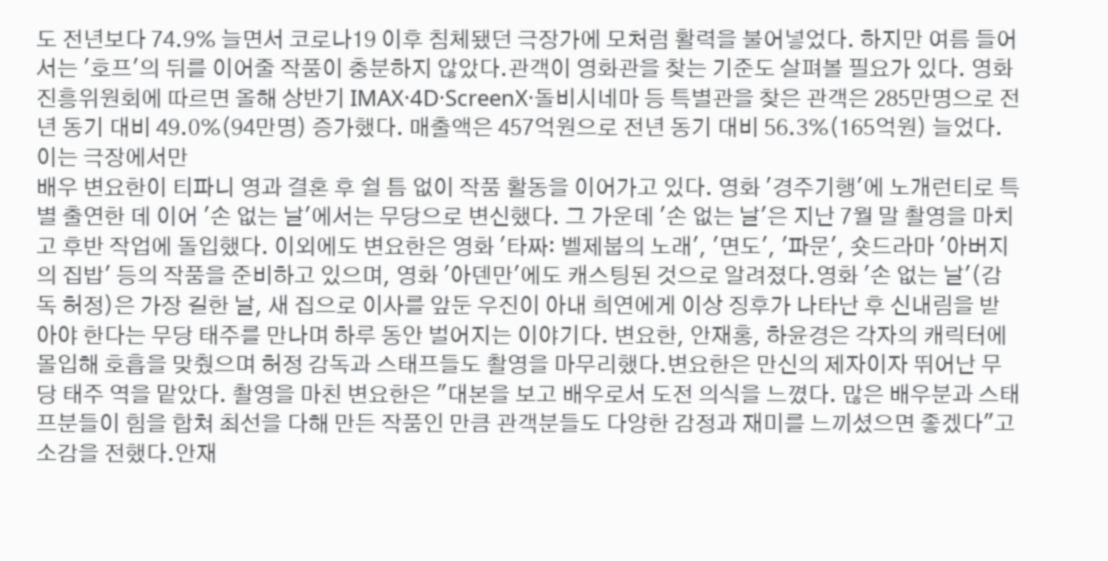도 전년보다 74.9% 늘면서 코로나19 이후 침체됐던 극장가에 모처럼 활력을 불어넣었다. 하지만 여름 들어서는 '호프'의 뒤를 이어줄 작품이 충분하지 않았다.관객이 영화관을 찾는 기준도 살펴볼 필요가 있다. 영화진흥위원회에 따르면 올해 상반기 IMAX·4D·ScreenX·돌비시네마 등 특별관을 찾은 관객은 285만명으로 전년 동기 대비 49.0%(94만명) 증가했다. 매출액은 457억원으로 전년 동기 대비 56.3%(165억원) 늘었다.이는 극장에서만
배우 변요한이 티파니 영과 결혼 후 쉴 틈 없이 작품 활동을 이어가고 있다. 영화 '경주기행'에 노개런티로 특별 출연한 데 이어 '손 없는 날'에서는 무당으로 변신했다. 그 가운데 '손 없는 날'은 지난 7월 말 촬영을 마치고 후반 작업에 돌입했다. 이외에도 변요한은 영화 '타짜: 벨제붑의 노래', '면도', '파문', 숏드라마 '아버지의 집밥' 등의 작품을 준비하고 있으며, 영화 '아덴만'에도 캐스팅된 것으로 알려졌다.영화 '손 없는 날'(감독 허정)은 가장 길한 날, 새 집으로 이사를 앞둔 우진이 아내 희연에게 이상 징후가 나타난 후 신내림을 받아야 한다는 무당 태주를 만나며 하루 동안 벌어지는 이야기다. 변요한, 안재홍, 하윤경은 각자의 캐릭터에 몰입해 호흡을 맞췄으며 허정 감독과 스태프들도 촬영을 마무리했다.변요한은 만신의 제자이자 뛰어난 무당 태주 역을 맡았다. 촬영을 마친 변요한은 "대본을 보고 배우로서 도전 의식을 느꼈다. 많은 배우분과 스태프분들이 힘을 합쳐 최선을 다해 만든 작품인 만큼 관객분들도 다양한 감정과 재미를 느끼셨으면 좋겠다"고 소감을 전했다.안재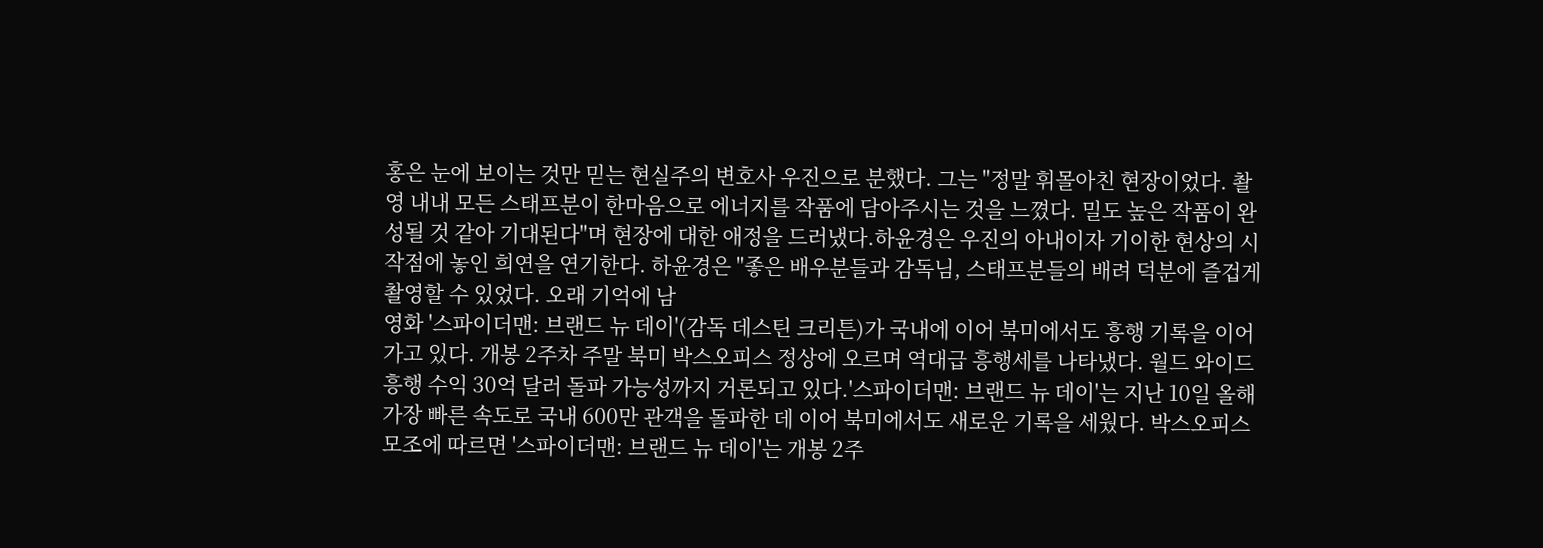홍은 눈에 보이는 것만 믿는 현실주의 변호사 우진으로 분했다. 그는 "정말 휘몰아친 현장이었다. 촬영 내내 모든 스태프분이 한마음으로 에너지를 작품에 담아주시는 것을 느꼈다. 밀도 높은 작품이 완성될 것 같아 기대된다"며 현장에 대한 애정을 드러냈다.하윤경은 우진의 아내이자 기이한 현상의 시작점에 놓인 희연을 연기한다. 하윤경은 "좋은 배우분들과 감독님, 스태프분들의 배려 덕분에 즐겁게 촬영할 수 있었다. 오래 기억에 남
영화 '스파이더맨: 브랜드 뉴 데이'(감독 데스틴 크리튼)가 국내에 이어 북미에서도 흥행 기록을 이어가고 있다. 개봉 2주차 주말 북미 박스오피스 정상에 오르며 역대급 흥행세를 나타냈다. 월드 와이드 흥행 수익 30억 달러 돌파 가능성까지 거론되고 있다.'스파이더맨: 브랜드 뉴 데이'는 지난 10일 올해 가장 빠른 속도로 국내 600만 관객을 돌파한 데 이어 북미에서도 새로운 기록을 세웠다. 박스오피스 모조에 따르면 '스파이더맨: 브랜드 뉴 데이'는 개봉 2주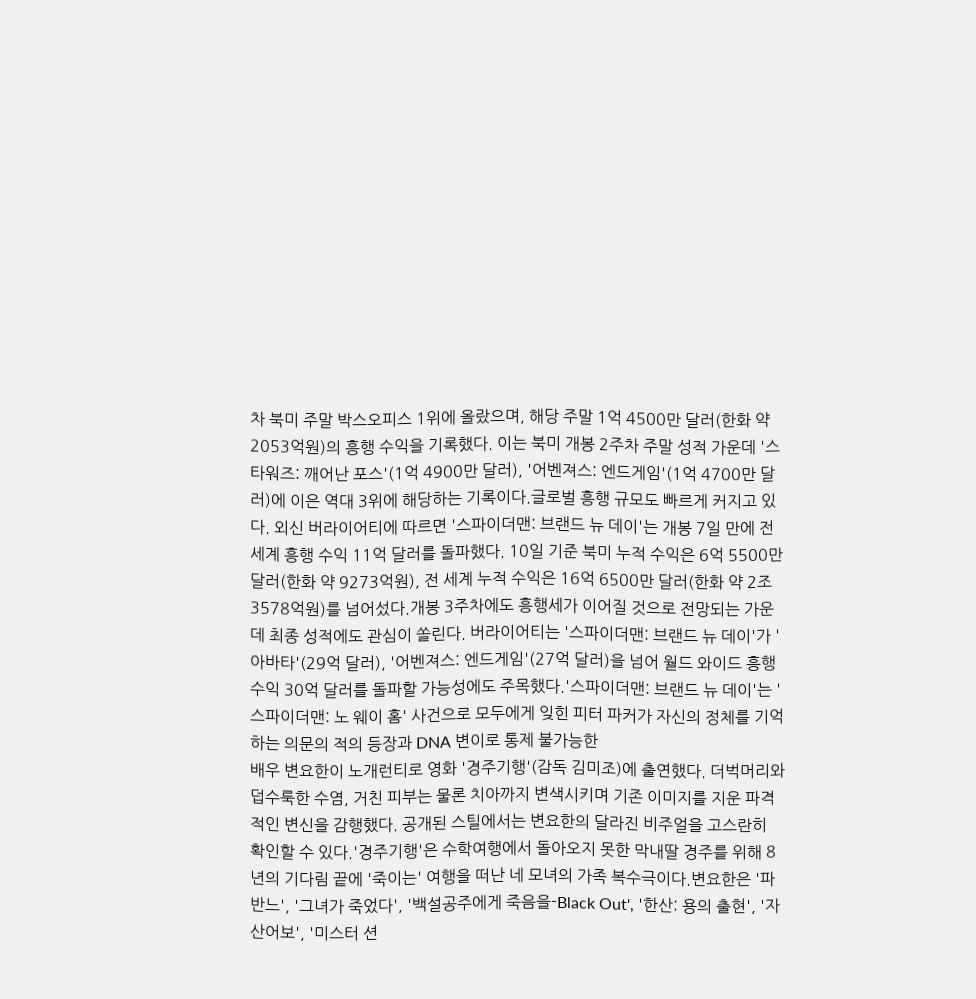차 북미 주말 박스오피스 1위에 올랐으며, 해당 주말 1억 4500만 달러(한화 약 2053억원)의 흥행 수익을 기록했다. 이는 북미 개봉 2주차 주말 성적 가운데 '스타워즈: 깨어난 포스'(1억 4900만 달러), '어벤져스: 엔드게임'(1억 4700만 달러)에 이은 역대 3위에 해당하는 기록이다.글로벌 흥행 규모도 빠르게 커지고 있다. 외신 버라이어티에 따르면 '스파이더맨: 브랜드 뉴 데이'는 개봉 7일 만에 전 세계 흥행 수익 11억 달러를 돌파했다. 10일 기준 북미 누적 수익은 6억 5500만 달러(한화 약 9273억원), 전 세계 누적 수익은 16억 6500만 달러(한화 약 2조 3578억원)를 넘어섰다.개봉 3주차에도 흥행세가 이어질 것으로 전망되는 가운데 최종 성적에도 관심이 쏠린다. 버라이어티는 '스파이더맨: 브랜드 뉴 데이'가 '아바타'(29억 달러), '어벤져스: 엔드게임'(27억 달러)을 넘어 월드 와이드 흥행 수익 30억 달러를 돌파할 가능성에도 주목했다.'스파이더맨: 브랜드 뉴 데이'는 '스파이더맨: 노 웨이 홈' 사건으로 모두에게 잊힌 피터 파커가 자신의 정체를 기억하는 의문의 적의 등장과 DNA 변이로 통제 불가능한
배우 변요한이 노개런티로 영화 '경주기행'(감독 김미조)에 출연했다. 더벅머리와 덥수룩한 수염, 거친 피부는 물론 치아까지 변색시키며 기존 이미지를 지운 파격적인 변신을 감행했다. 공개된 스틸에서는 변요한의 달라진 비주얼을 고스란히 확인할 수 있다.'경주기행'은 수학여행에서 돌아오지 못한 막내딸 경주를 위해 8년의 기다림 끝에 '죽이는' 여행을 떠난 네 모녀의 가족 복수극이다.변요한은 '파반느', '그녀가 죽었다', '백설공주에게 죽음을-Black Out', '한산: 용의 출현', '자산어보', '미스터 션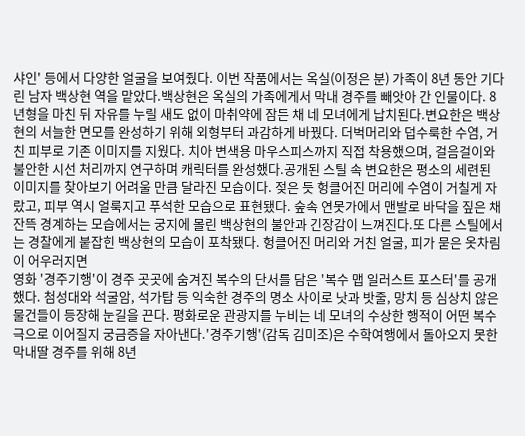샤인' 등에서 다양한 얼굴을 보여줬다. 이번 작품에서는 옥실(이정은 분) 가족이 8년 동안 기다린 남자 백상현 역을 맡았다.백상현은 옥실의 가족에게서 막내 경주를 빼앗아 간 인물이다. 8년형을 마친 뒤 자유를 누릴 새도 없이 마취약에 잠든 채 네 모녀에게 납치된다.변요한은 백상현의 서늘한 면모를 완성하기 위해 외형부터 과감하게 바꿨다. 더벅머리와 덥수룩한 수염, 거친 피부로 기존 이미지를 지웠다. 치아 변색용 마우스피스까지 직접 착용했으며, 걸음걸이와 불안한 시선 처리까지 연구하며 캐릭터를 완성했다.공개된 스틸 속 변요한은 평소의 세련된 이미지를 찾아보기 어려울 만큼 달라진 모습이다. 젖은 듯 헝클어진 머리에 수염이 거칠게 자랐고, 피부 역시 얼룩지고 푸석한 모습으로 표현됐다. 숲속 연못가에서 맨발로 바닥을 짚은 채 잔뜩 경계하는 모습에서는 궁지에 몰린 백상현의 불안과 긴장감이 느껴진다.또 다른 스틸에서는 경찰에게 붙잡힌 백상현의 모습이 포착됐다. 헝클어진 머리와 거친 얼굴, 피가 묻은 옷차림이 어우러지면
영화 '경주기행'이 경주 곳곳에 숨겨진 복수의 단서를 담은 '복수 맵 일러스트 포스터'를 공개했다. 첨성대와 석굴암, 석가탑 등 익숙한 경주의 명소 사이로 낫과 밧줄, 망치 등 심상치 않은 물건들이 등장해 눈길을 끈다. 평화로운 관광지를 누비는 네 모녀의 수상한 행적이 어떤 복수극으로 이어질지 궁금증을 자아낸다.'경주기행'(감독 김미조)은 수학여행에서 돌아오지 못한 막내딸 경주를 위해 8년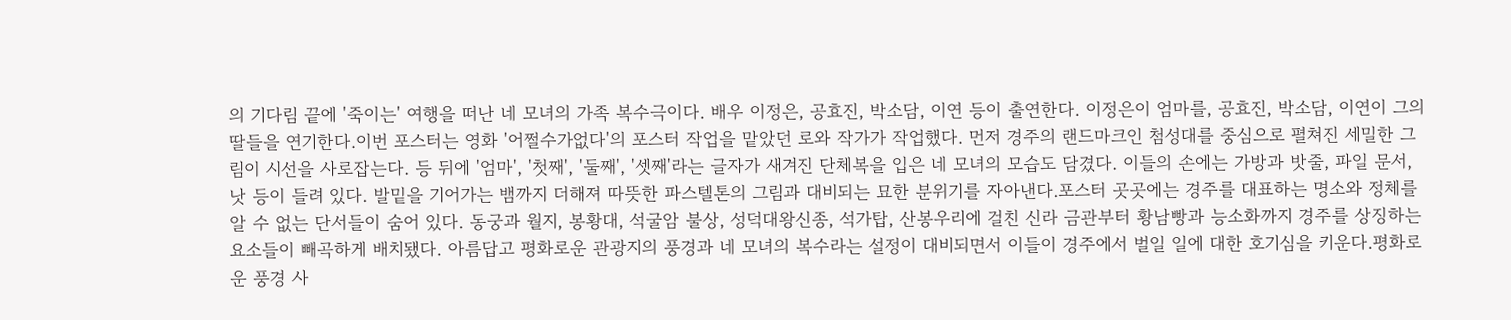의 기다림 끝에 '죽이는' 여행을 떠난 네 모녀의 가족 복수극이다. 배우 이정은, 공효진, 박소담, 이연 등이 출연한다. 이정은이 엄마를, 공효진, 박소담, 이연이 그의 딸들을 연기한다.이번 포스터는 영화 '어쩔수가없다'의 포스터 작업을 맡았던 로와 작가가 작업했다. 먼저 경주의 랜드마크인 첨성대를 중심으로 펼쳐진 세밀한 그림이 시선을 사로잡는다. 등 뒤에 '엄마', '첫째', '둘째', '셋째'라는 글자가 새겨진 단체복을 입은 네 모녀의 모습도 담겼다. 이들의 손에는 가방과 밧줄, 파일 문서, 낫 등이 들려 있다. 발밑을 기어가는 뱀까지 더해져 따뜻한 파스텔톤의 그림과 대비되는 묘한 분위기를 자아낸다.포스터 곳곳에는 경주를 대표하는 명소와 정체를 알 수 없는 단서들이 숨어 있다. 동궁과 월지, 봉황대, 석굴암 불상, 성덕대왕신종, 석가탑, 산봉우리에 걸친 신라 금관부터 황남빵과 능소화까지 경주를 상징하는 요소들이 빼곡하게 배치됐다. 아름답고 평화로운 관광지의 풍경과 네 모녀의 복수라는 설정이 대비되면서 이들이 경주에서 벌일 일에 대한 호기심을 키운다.평화로운 풍경 사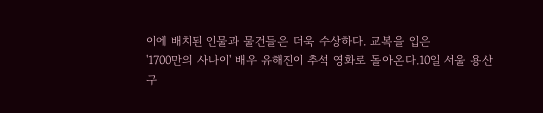이에 배치된 인물과 물건들은 더욱 수상하다. 교복을 입은
'1700만의 사나이' 배우 유해진이 추석 영화로 돌아온다.10일 서울 용산구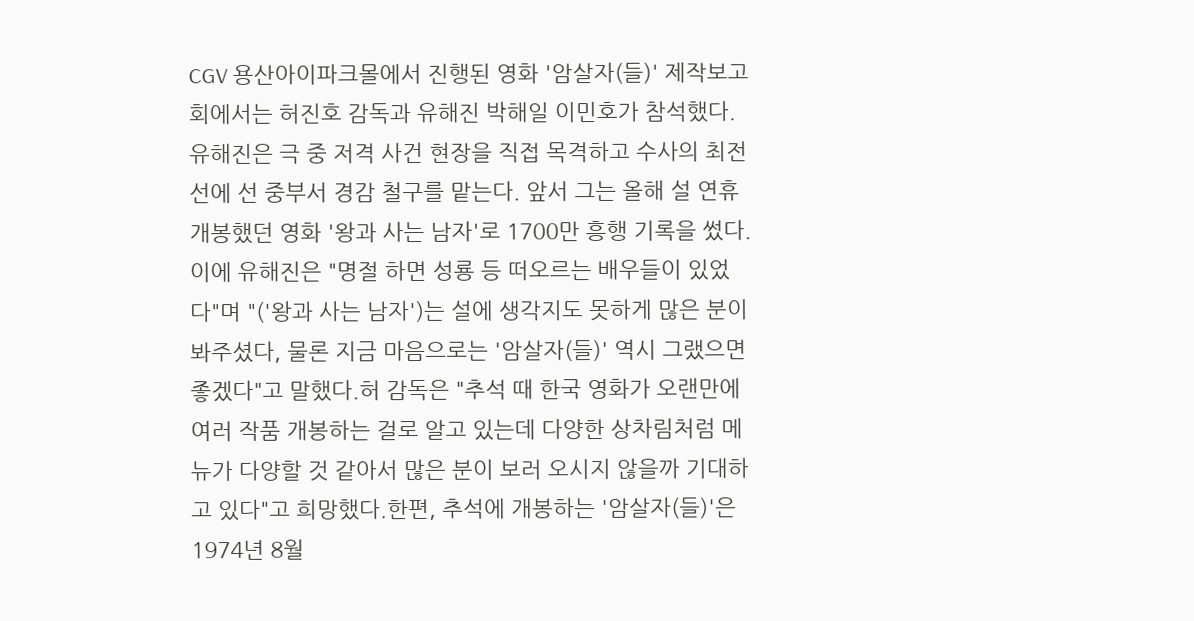CGV 용산아이파크몰에서 진행된 영화 '암살자(들)' 제작보고회에서는 허진호 감독과 유해진 박해일 이민호가 참석했다.유해진은 극 중 저격 사건 현장을 직접 목격하고 수사의 최전선에 선 중부서 경감 철구를 맡는다. 앞서 그는 올해 설 연휴 개봉했던 영화 '왕과 사는 남자'로 1700만 흥행 기록을 썼다.이에 유해진은 "명절 하면 성룡 등 떠오르는 배우들이 있었다"며 "('왕과 사는 남자')는 설에 생각지도 못하게 많은 분이 봐주셨다, 물론 지금 마음으로는 '암살자(들)' 역시 그랬으면 좋겠다"고 말했다.허 감독은 "추석 때 한국 영화가 오랜만에 여러 작품 개봉하는 걸로 알고 있는데 다양한 상차림처럼 메뉴가 다양할 것 같아서 많은 분이 보러 오시지 않을까 기대하고 있다"고 희망했다.한편, 추석에 개봉하는 '암살자(들)'은 1974년 8월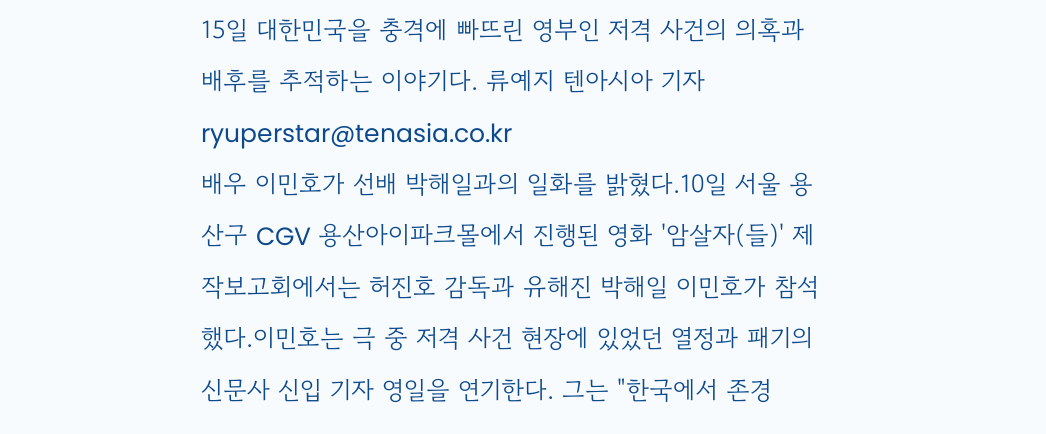15일 대한민국을 충격에 빠뜨린 영부인 저격 사건의 의혹과 배후를 추적하는 이야기다. 류예지 텐아시아 기자 ryuperstar@tenasia.co.kr
배우 이민호가 선배 박해일과의 일화를 밝혔다.10일 서울 용산구 CGV 용산아이파크몰에서 진행된 영화 '암살자(들)' 제작보고회에서는 허진호 감독과 유해진 박해일 이민호가 참석했다.이민호는 극 중 저격 사건 현장에 있었던 열정과 패기의 신문사 신입 기자 영일을 연기한다. 그는 "한국에서 존경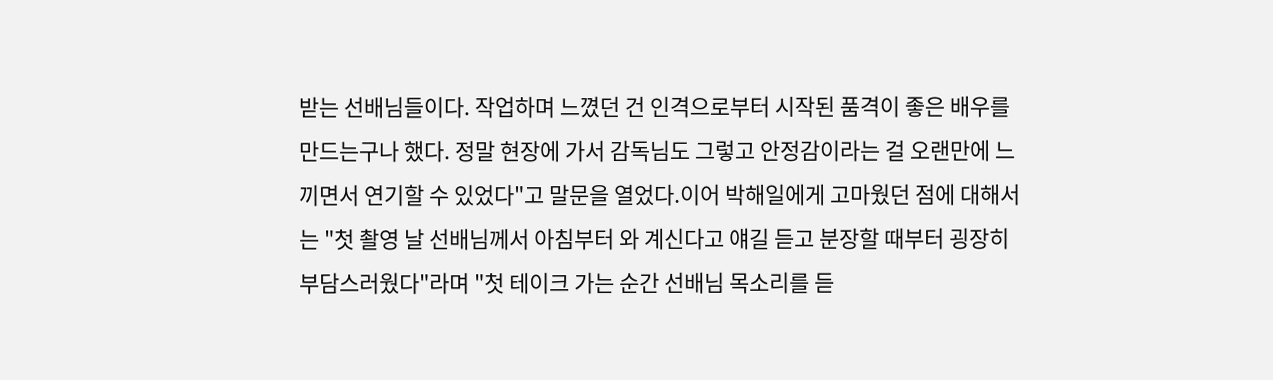받는 선배님들이다. 작업하며 느꼈던 건 인격으로부터 시작된 품격이 좋은 배우를 만드는구나 했다. 정말 현장에 가서 감독님도 그렇고 안정감이라는 걸 오랜만에 느끼면서 연기할 수 있었다"고 말문을 열었다.이어 박해일에게 고마웠던 점에 대해서는 "첫 촬영 날 선배님께서 아침부터 와 계신다고 얘길 듣고 분장할 때부터 굉장히 부담스러웠다"라며 "첫 테이크 가는 순간 선배님 목소리를 듣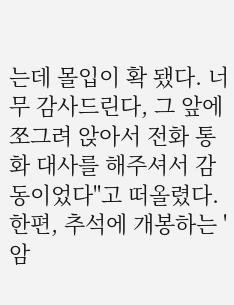는데 몰입이 확 됐다. 너무 감사드린다, 그 앞에 쪼그려 앉아서 전화 통화 대사를 해주셔서 감동이었다"고 떠올렸다.한편, 추석에 개봉하는 '암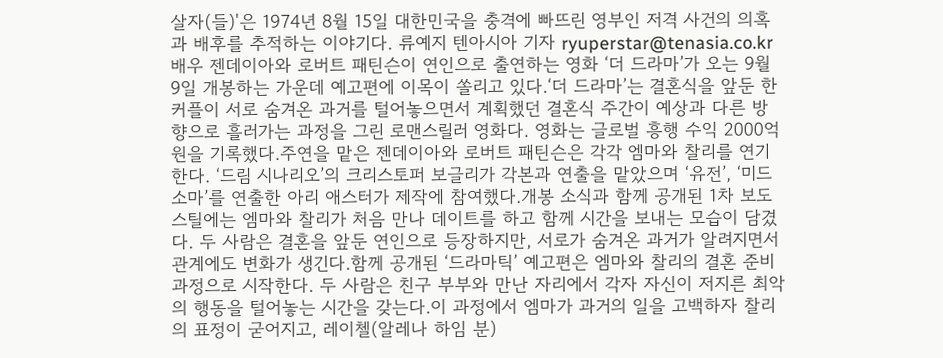살자(들)'은 1974년 8월 15일 대한민국을 충격에 빠뜨린 영부인 저격 사건의 의혹과 배후를 추적하는 이야기다. 류예지 텐아시아 기자 ryuperstar@tenasia.co.kr
배우 젠데이아와 로버트 패틴슨이 연인으로 출연하는 영화 ‘더 드라마’가 오는 9월 9일 개봉하는 가운데 예고편에 이목이 쏠리고 있다.‘더 드라마’는 결혼식을 앞둔 한 커플이 서로 숨겨온 과거를 털어놓으면서 계획했던 결혼식 주간이 예상과 다른 방향으로 흘러가는 과정을 그린 로맨스릴러 영화다. 영화는 글로벌 흥행 수익 2000억원을 기록했다.주연을 맡은 젠데이아와 로버트 패틴슨은 각각 엠마와 찰리를 연기한다. ‘드림 시나리오’의 크리스토퍼 보글리가 각본과 연출을 맡았으며 ‘유전’, ‘미드소마’를 연출한 아리 애스터가 제작에 참여했다.개봉 소식과 함께 공개된 1차 보도스틸에는 엠마와 찰리가 처음 만나 데이트를 하고 함께 시간을 보내는 모습이 담겼다. 두 사람은 결혼을 앞둔 연인으로 등장하지만, 서로가 숨겨온 과거가 알려지면서 관계에도 변화가 생긴다.함께 공개된 ‘드라마틱’ 예고편은 엠마와 찰리의 결혼 준비 과정으로 시작한다. 두 사람은 친구 부부와 만난 자리에서 각자 자신이 저지른 최악의 행동을 털어놓는 시간을 갖는다.이 과정에서 엠마가 과거의 일을 고백하자 찰리의 표정이 굳어지고, 레이첼(알레나 하임 분)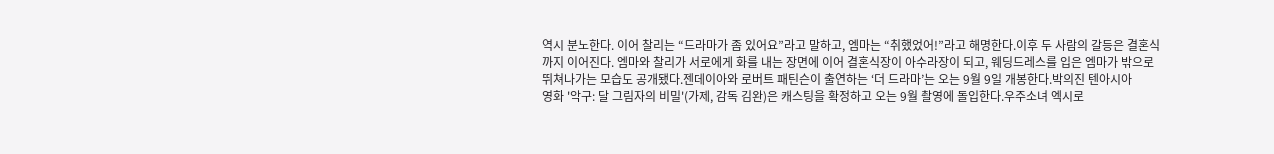역시 분노한다. 이어 찰리는 “드라마가 좀 있어요”라고 말하고, 엠마는 “취했었어!”라고 해명한다.이후 두 사람의 갈등은 결혼식까지 이어진다. 엠마와 찰리가 서로에게 화를 내는 장면에 이어 결혼식장이 아수라장이 되고, 웨딩드레스를 입은 엠마가 밖으로 뛰쳐나가는 모습도 공개됐다.젠데이아와 로버트 패틴슨이 출연하는 ‘더 드라마’는 오는 9월 9일 개봉한다.박의진 텐아시아
영화 '악구: 달 그림자의 비밀'(가제, 감독 김완)은 캐스팅을 확정하고 오는 9월 촬영에 돌입한다.우주소녀 엑시로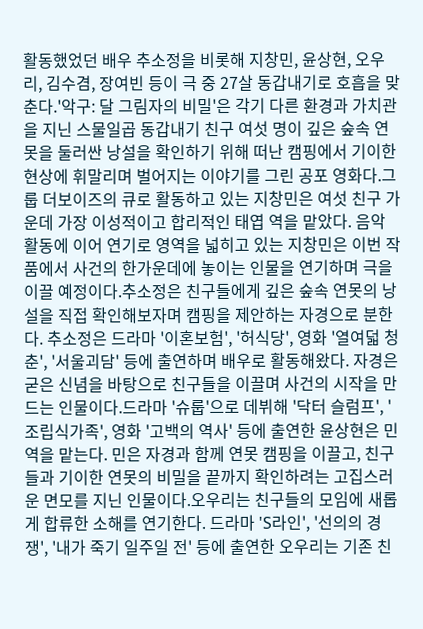활동했었던 배우 추소정을 비롯해 지창민, 윤상현, 오우리, 김수겸, 장여빈 등이 극 중 27살 동갑내기로 호흡을 맞춘다.'악구: 달 그림자의 비밀'은 각기 다른 환경과 가치관을 지닌 스물일곱 동갑내기 친구 여섯 명이 깊은 숲속 연못을 둘러싼 낭설을 확인하기 위해 떠난 캠핑에서 기이한 현상에 휘말리며 벌어지는 이야기를 그린 공포 영화다.그룹 더보이즈의 큐로 활동하고 있는 지창민은 여섯 친구 가운데 가장 이성적이고 합리적인 태엽 역을 맡았다. 음악 활동에 이어 연기로 영역을 넓히고 있는 지창민은 이번 작품에서 사건의 한가운데에 놓이는 인물을 연기하며 극을 이끌 예정이다.추소정은 친구들에게 깊은 숲속 연못의 낭설을 직접 확인해보자며 캠핑을 제안하는 자경으로 분한다. 추소정은 드라마 '이혼보험', '허식당', 영화 '열여덟 청춘', '서울괴담' 등에 출연하며 배우로 활동해왔다. 자경은 굳은 신념을 바탕으로 친구들을 이끌며 사건의 시작을 만드는 인물이다.드라마 '슈룹'으로 데뷔해 '닥터 슬럼프', '조립식가족', 영화 '고백의 역사' 등에 출연한 윤상현은 민 역을 맡는다. 민은 자경과 함께 연못 캠핑을 이끌고, 친구들과 기이한 연못의 비밀을 끝까지 확인하려는 고집스러운 면모를 지닌 인물이다.오우리는 친구들의 모임에 새롭게 합류한 소해를 연기한다. 드라마 'S라인', '선의의 경쟁', '내가 죽기 일주일 전' 등에 출연한 오우리는 기존 친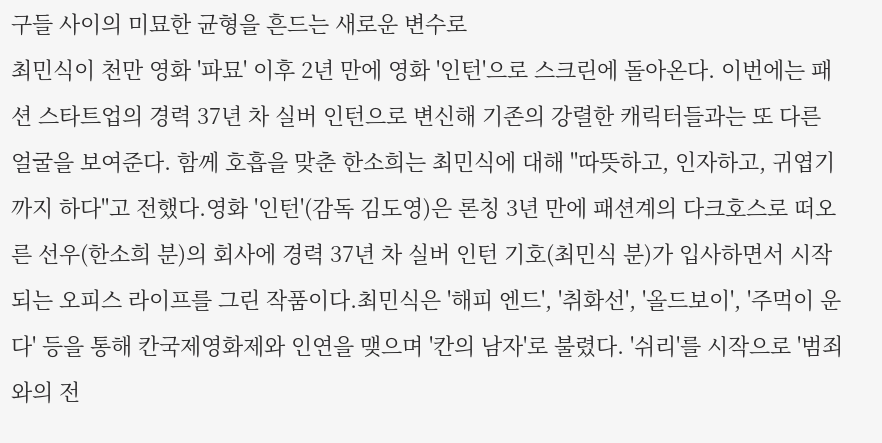구들 사이의 미묘한 균형을 흔드는 새로운 변수로
최민식이 천만 영화 '파묘' 이후 2년 만에 영화 '인턴'으로 스크린에 돌아온다. 이번에는 패션 스타트업의 경력 37년 차 실버 인턴으로 변신해 기존의 강렬한 캐릭터들과는 또 다른 얼굴을 보여준다. 함께 호흡을 맞춘 한소희는 최민식에 대해 "따뜻하고, 인자하고, 귀엽기까지 하다"고 전했다.영화 '인턴'(감독 김도영)은 론칭 3년 만에 패션계의 다크호스로 떠오른 선우(한소희 분)의 회사에 경력 37년 차 실버 인턴 기호(최민식 분)가 입사하면서 시작되는 오피스 라이프를 그린 작품이다.최민식은 '해피 엔드', '취화선', '올드보이', '주먹이 운다' 등을 통해 칸국제영화제와 인연을 맺으며 '칸의 남자'로 불렸다. '쉬리'를 시작으로 '범죄와의 전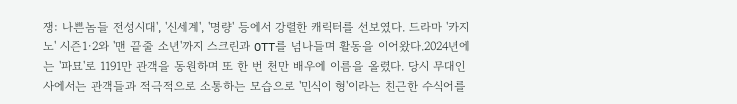쟁: 나쁜놈들 전성시대', '신세계', '명량' 등에서 강렬한 캐릭터를 선보였다. 드라마 '카지노' 시즌1·2와 '맨 끝줄 소년'까지 스크린과 OTT를 넘나들며 활동을 이어왔다.2024년에는 '파묘'로 1191만 관객을 동원하며 또 한 번 천만 배우에 이름을 올렸다. 당시 무대인사에서는 관객들과 적극적으로 소통하는 모습으로 '민식이 형'이라는 친근한 수식어를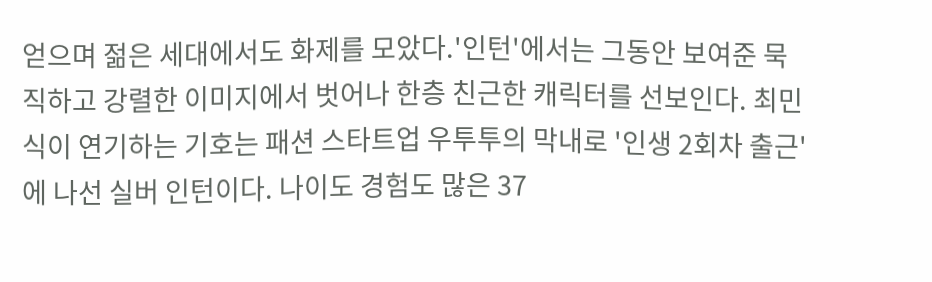얻으며 젊은 세대에서도 화제를 모았다.'인턴'에서는 그동안 보여준 묵직하고 강렬한 이미지에서 벗어나 한층 친근한 캐릭터를 선보인다. 최민식이 연기하는 기호는 패션 스타트업 우투투의 막내로 '인생 2회차 출근'에 나선 실버 인턴이다. 나이도 경험도 많은 37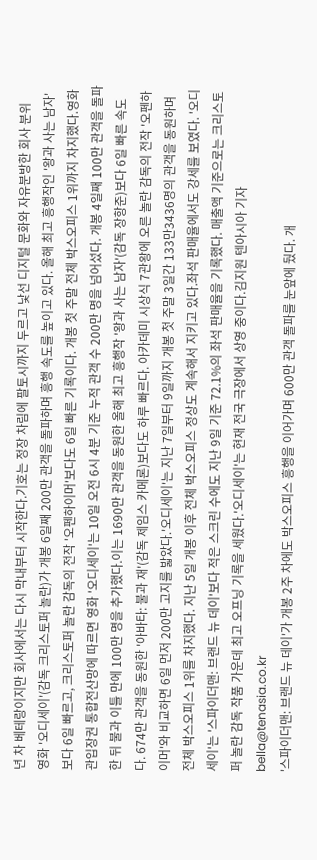년 차 베테랑이지만 회사에서는 다시 막내부터 시작한다.기호는 정장 차림에 팔토시까지 두르고 낯선 디지털 문화와 자유분방한 회사 분위
영화 '오디세이'(감독 크리스토퍼 놀란)가 개봉 6일째 200만 관객을 돌파하며 흥행 속도를 높이고 있다. 올해 최고 흥행작인 '왕과 사는 남자'보다 6일 빠르고, 크리스토퍼 놀란 감독의 전작 '오펜하이머'보다도 6일 빠른 기록이다. 개봉 첫 주말 전체 박스오피스 1위까지 차지했다.영화관입장권 통합전산망에 따르면 영화 '오디세이'는 10일 오전 6시 4분 기준 누적 관객 수 200만 명을 넘어섰다. 개봉 4일째 100만 관객을 돌파한 뒤 불과 이틀 만에 100만 명을 추가했다.이는 1690만 관객을 동원한 올해 최고 흥행작 '왕과 사는 남자'(감독 장항준)보다 6일 빠른 속도다. 674만 관객을 동원한 '아바타: 불과 재'(감독 제임스 카메론)보다도 하루 빠르다. 아카데미 시상식 7관왕에 오른 놀란 감독의 전작 '오펜하이머'와 비교하면 6일 먼저 200만 고지를 밟았다.'오디세이'는 지난 7일부터 9일까지 개봉 첫 주말 3일간 133만3436명의 관객을 동원하며 전체 박스오피스 1위를 차지했다. 지난 5일 개봉 이후 전체 박스오피스 정상도 계속해서 지키고 있다.좌석 판매율에서도 강세를 보였다. '오디세이'는 '스파이더맨: 브랜드 뉴 데이'보다 적은 스크린 수에도 지난 9일 기준 72.1%의 좌석 판매율을 기록했다. 매출액 기준으로는 크리스토퍼 놀란 감독 작품 가운데 최고 오프닝 기록을 세웠다.'오디세이'는 현재 전국 극장에서 상영 중이다.김지원 텐아시아 기자 bella@tenasia.co.kr
'스파이더맨: 브랜드 뉴 데이'가 개봉 2주 차에도 박스오피스 흥행을 이어가며 600만 관객 돌파를 눈앞에 뒀다. 개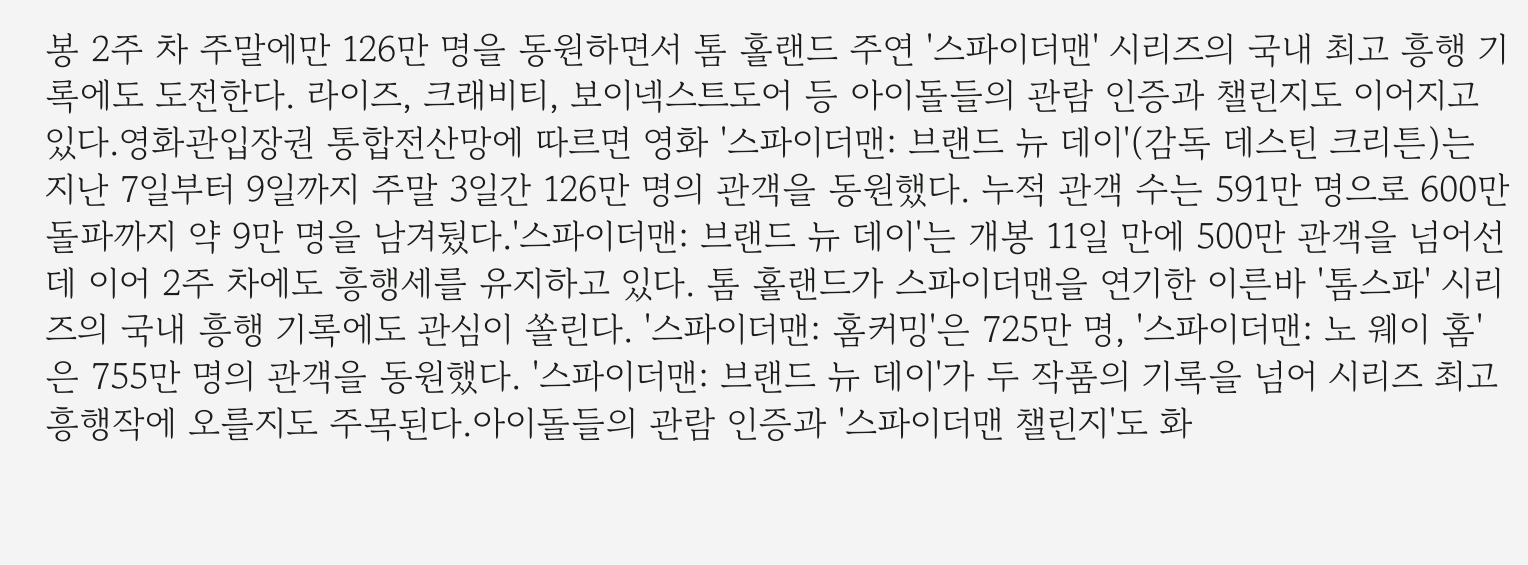봉 2주 차 주말에만 126만 명을 동원하면서 톰 홀랜드 주연 '스파이더맨' 시리즈의 국내 최고 흥행 기록에도 도전한다. 라이즈, 크래비티, 보이넥스트도어 등 아이돌들의 관람 인증과 챌린지도 이어지고 있다.영화관입장권 통합전산망에 따르면 영화 '스파이더맨: 브랜드 뉴 데이'(감독 데스틴 크리튼)는 지난 7일부터 9일까지 주말 3일간 126만 명의 관객을 동원했다. 누적 관객 수는 591만 명으로 600만 돌파까지 약 9만 명을 남겨뒀다.'스파이더맨: 브랜드 뉴 데이'는 개봉 11일 만에 500만 관객을 넘어선 데 이어 2주 차에도 흥행세를 유지하고 있다. 톰 홀랜드가 스파이더맨을 연기한 이른바 '톰스파' 시리즈의 국내 흥행 기록에도 관심이 쏠린다. '스파이더맨: 홈커밍'은 725만 명, '스파이더맨: 노 웨이 홈'은 755만 명의 관객을 동원했다. '스파이더맨: 브랜드 뉴 데이'가 두 작품의 기록을 넘어 시리즈 최고 흥행작에 오를지도 주목된다.아이돌들의 관람 인증과 '스파이더맨 챌린지'도 화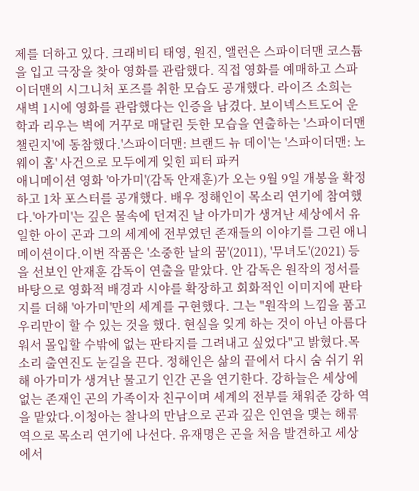제를 더하고 있다. 크래비티 태영, 원진, 앨런은 스파이더맨 코스튬을 입고 극장을 찾아 영화를 관람했다. 직접 영화를 예매하고 스파이더맨의 시그니처 포즈를 취한 모습도 공개했다. 라이즈 소희는 새벽 1시에 영화를 관람했다는 인증을 남겼다. 보이넥스트도어 운학과 리우는 벽에 거꾸로 매달린 듯한 모습을 연출하는 '스파이더맨 챌린지'에 동참했다.'스파이더맨: 브랜드 뉴 데이'는 '스파이더맨: 노 웨이 홈' 사건으로 모두에게 잊힌 피터 파커
애니메이션 영화 '아가미'(감독 안재훈)가 오는 9월 9일 개봉을 확정하고 1차 포스터를 공개했다. 배우 정해인이 목소리 연기에 참여했다.'아가미'는 깊은 물속에 던져진 날 아가미가 생겨난 세상에서 유일한 아이 곤과 그의 세계에 전부였던 존재들의 이야기를 그린 애니메이션이다.이번 작품은 '소중한 날의 꿈'(2011), '무녀도'(2021) 등을 선보인 안재훈 감독이 연출을 맡았다. 안 감독은 원작의 정서를 바탕으로 영화적 배경과 시야를 확장하고 회화적인 이미지에 판타지를 더해 '아가미'만의 세계를 구현했다. 그는 "원작의 느낌을 품고 우리만이 할 수 있는 것을 했다. 현실을 잊게 하는 것이 아닌 아름다워서 몰입할 수밖에 없는 판타지를 그려내고 싶었다"고 밝혔다.목소리 출연진도 눈길을 끈다. 정해인은 삶의 끝에서 다시 숨 쉬기 위해 아가미가 생겨난 물고기 인간 곤을 연기한다. 강하늘은 세상에 없는 존재인 곤의 가족이자 친구이며 세계의 전부를 채워준 강하 역을 맡았다.이청아는 찰나의 만남으로 곤과 깊은 인연을 맺는 해류 역으로 목소리 연기에 나선다. 유재명은 곤을 처음 발견하고 세상에서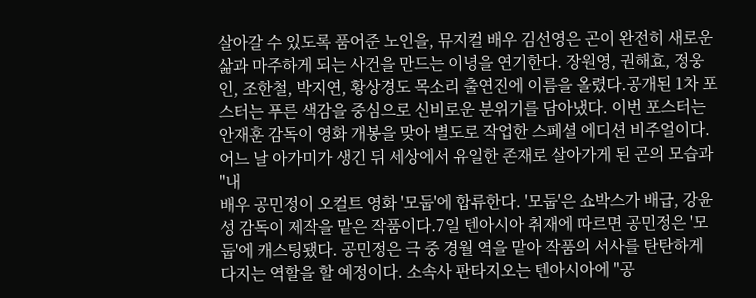살아갈 수 있도록 품어준 노인을, 뮤지컬 배우 김선영은 곤이 완전히 새로운 삶과 마주하게 되는 사건을 만드는 이녕을 연기한다. 장원영, 권해효, 정웅인, 조한철, 박지연, 황상경도 목소리 출연진에 이름을 올렸다.공개된 1차 포스터는 푸른 색감을 중심으로 신비로운 분위기를 담아냈다. 이번 포스터는 안재훈 감독이 영화 개봉을 맞아 별도로 작업한 스페셜 에디션 비주얼이다. 어느 날 아가미가 생긴 뒤 세상에서 유일한 존재로 살아가게 된 곤의 모습과 "내
배우 공민정이 오컬트 영화 '모둡'에 합류한다. '모둡'은 쇼박스가 배급, 강윤성 감독이 제작을 맡은 작품이다.7일 텐아시아 취재에 따르면 공민정은 '모둡'에 캐스팅됐다. 공민정은 극 중 경월 역을 맡아 작품의 서사를 탄탄하게 다지는 역할을 할 예정이다. 소속사 판타지오는 텐아시아에 "공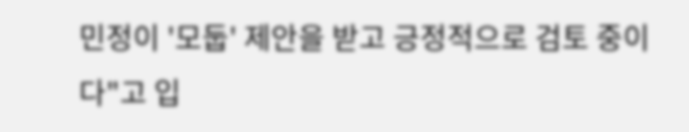민정이 '모둡' 제안을 받고 긍정적으로 검토 중이다"고 입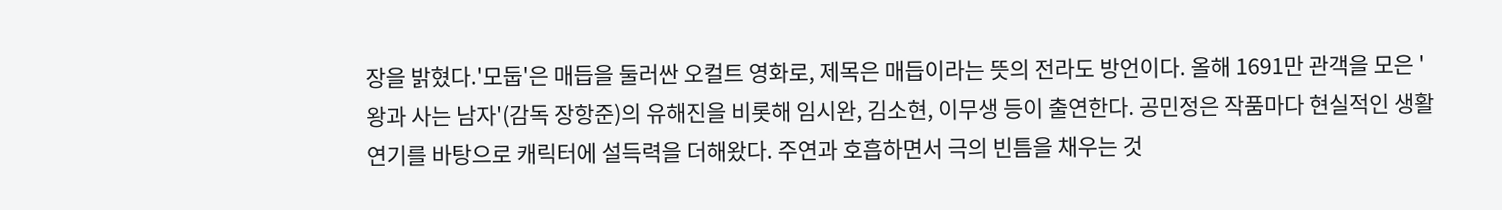장을 밝혔다.'모둡'은 매듭을 둘러싼 오컬트 영화로, 제목은 매듭이라는 뜻의 전라도 방언이다. 올해 1691만 관객을 모은 '왕과 사는 남자'(감독 장항준)의 유해진을 비롯해 임시완, 김소현, 이무생 등이 출연한다. 공민정은 작품마다 현실적인 생활 연기를 바탕으로 캐릭터에 설득력을 더해왔다. 주연과 호흡하면서 극의 빈틈을 채우는 것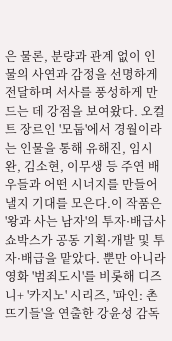은 물론, 분량과 관계 없이 인물의 사연과 감정을 선명하게 전달하며 서사를 풍성하게 만드는 데 강점을 보여왔다. 오컬트 장르인 '모둡'에서 경월이라는 인물을 통해 유해진, 임시완, 김소현, 이무생 등 주연 배우들과 어떤 시너지를 만들어낼지 기대를 모은다.이 작품은 '왕과 사는 남자'의 투자·배급사 쇼박스가 공동 기획·개발 및 투자·배급을 맡았다. 뿐만 아니라 영화 '범죄도시'를 비롯해 디즈니+ '카지노' 시리즈, '파인: 촌뜨기들'을 연출한 강윤성 감독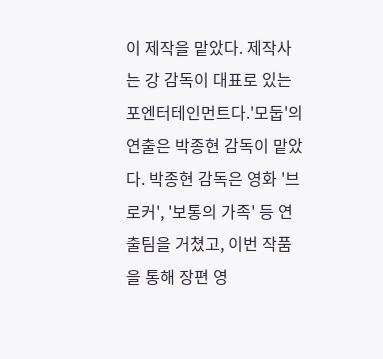이 제작을 맡았다. 제작사는 강 감독이 대표로 있는 포엔터테인먼트다.'모둡'의 연출은 박종현 감독이 맡았다. 박종현 감독은 영화 '브로커', '보통의 가족' 등 연출팀을 거쳤고, 이번 작품을 통해 장편 영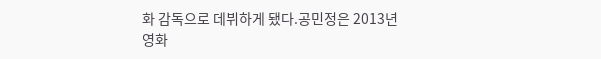화 감독으로 데뷔하게 됐다.공민정은 2013년 영화